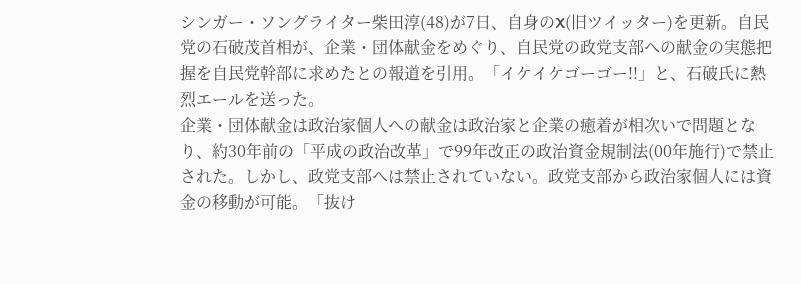シンガー・ソングライター柴田淳(48)が7日、自身のX(旧ツイッター)を更新。自民党の石破茂首相が、企業・団体献金をめぐり、自民党の政党支部への献金の実態把握を自民党幹部に求めたとの報道を引用。「イケイケゴーゴー!!」と、石破氏に熱烈エールを送った。
企業・団体献金は政治家個人への献金は政治家と企業の癒着が相次いで問題となり、約30年前の「平成の政治改革」で99年改正の政治資金規制法(00年施行)で禁止された。しかし、政党支部へは禁止されていない。政党支部から政治家個人には資金の移動が可能。「抜け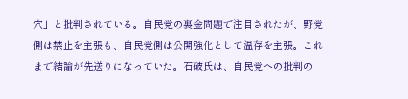穴」と批判されている。自民党の裏金問題で注目されたが、野党側は禁止を主張も、自民党側は公開強化として温存を主張。これまで結論が先送りになっていた。石破氏は、自民党への批判の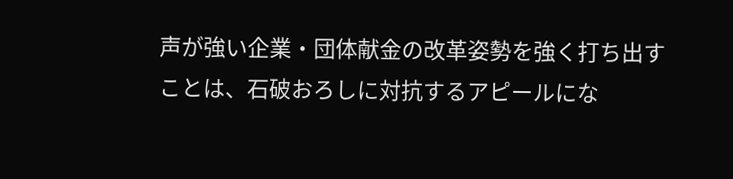声が強い企業・団体献金の改革姿勢を強く打ち出すことは、石破おろしに対抗するアピールにな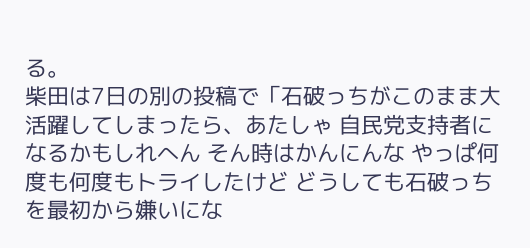る。
柴田は7日の別の投稿で「石破っちがこのまま大活躍してしまったら、あたしゃ 自民党支持者になるかもしれへん そん時はかんにんな やっぱ何度も何度もトライしたけど どうしても石破っちを最初から嫌いにな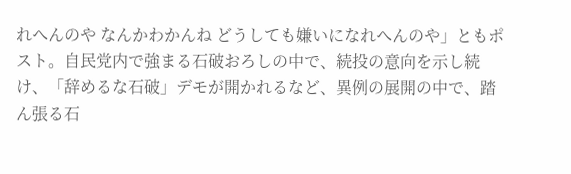れへんのや なんかわかんね どうしても嫌いになれへんのや」ともポスト。自民党内で強まる石破おろしの中で、続投の意向を示し続け、「辞めるな石破」デモが開かれるなど、異例の展開の中で、踏ん張る石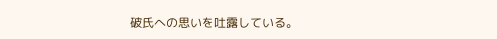破氏への思いを吐露している。